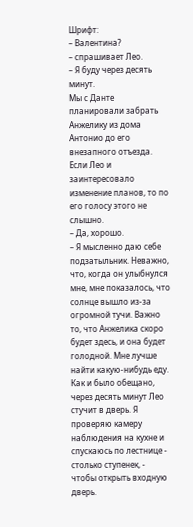Шрифт:
– Валентина?
– спрашивает Лео.
– Я буду через десять минут.
Мы с Данте планировали забрать Анжелику из дома Антонио до его внезапного отъезда. Если Лео и заинтересовало изменение планов, то по его голосу этого не слышно.
– Да, хорошо.
– Я мысленно даю себе подзатыльник. Неважно, что, когда он улыбнулся мне, мне показалось, что солнце вышло из-за огромной тучи. Важно то, что Анжелика скоро будет здесь, и она будет голодной. Мне лучше найти какую-нибудь еду.
Как и было обещано, через десять минут Лео стучит в дверь. Я проверяю камеру наблюдения на кухне и спускаюсь по лестнице - столько ступенек, - чтобы открыть входную дверь.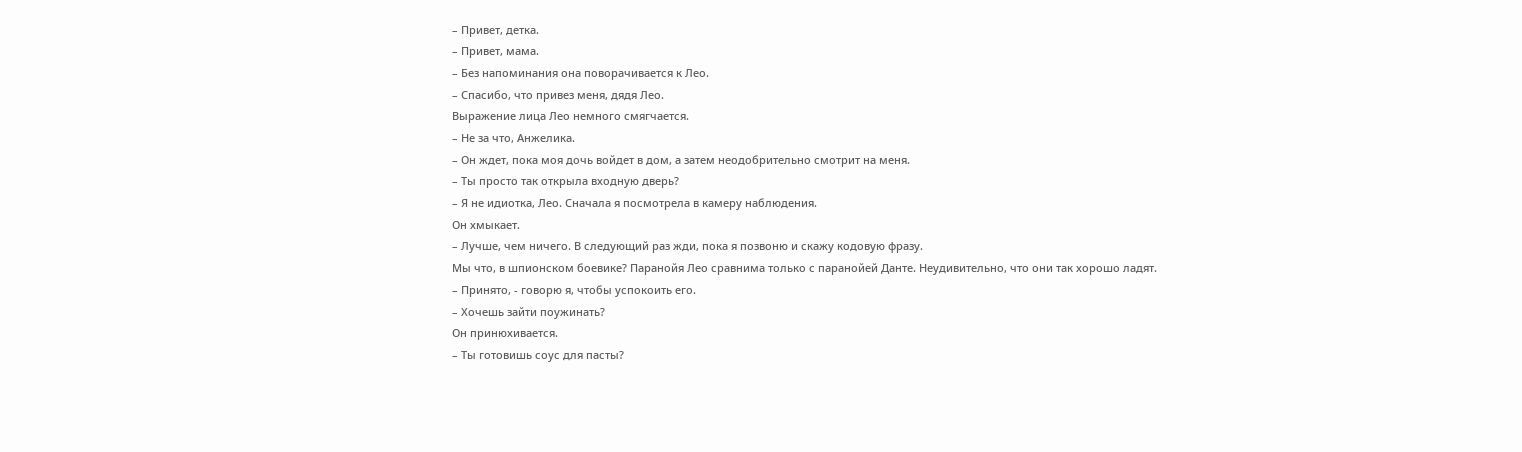– Привет, детка.
– Привет, мама.
– Без напоминания она поворачивается к Лео.
– Спасибо, что привез меня, дядя Лео.
Выражение лица Лео немного смягчается.
– Не за что, Анжелика.
– Он ждет, пока моя дочь войдет в дом, а затем неодобрительно смотрит на меня.
– Ты просто так открыла входную дверь?
– Я не идиотка, Лео. Сначала я посмотрела в камеру наблюдения.
Он хмыкает.
– Лучше, чем ничего. В следующий раз жди, пока я позвоню и скажу кодовую фразу.
Мы что, в шпионском боевике? Паранойя Лео сравнима только с паранойей Данте. Неудивительно, что они так хорошо ладят.
– Принято, - говорю я, чтобы успокоить его.
– Хочешь зайти поужинать?
Он принюхивается.
– Ты готовишь соус для пасты?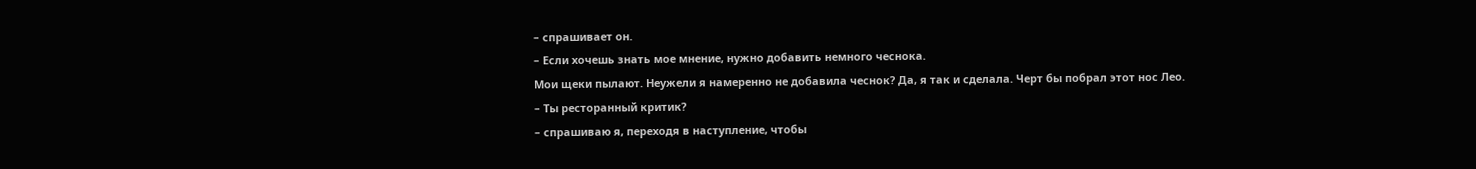– спрашивает он.
– Если хочешь знать мое мнение, нужно добавить немного чеснока.
Мои щеки пылают. Неужели я намеренно не добавила чеснок? Да, я так и сделала. Черт бы побрал этот нос Лео.
– Ты ресторанный критик?
– спрашиваю я, переходя в наступление, чтобы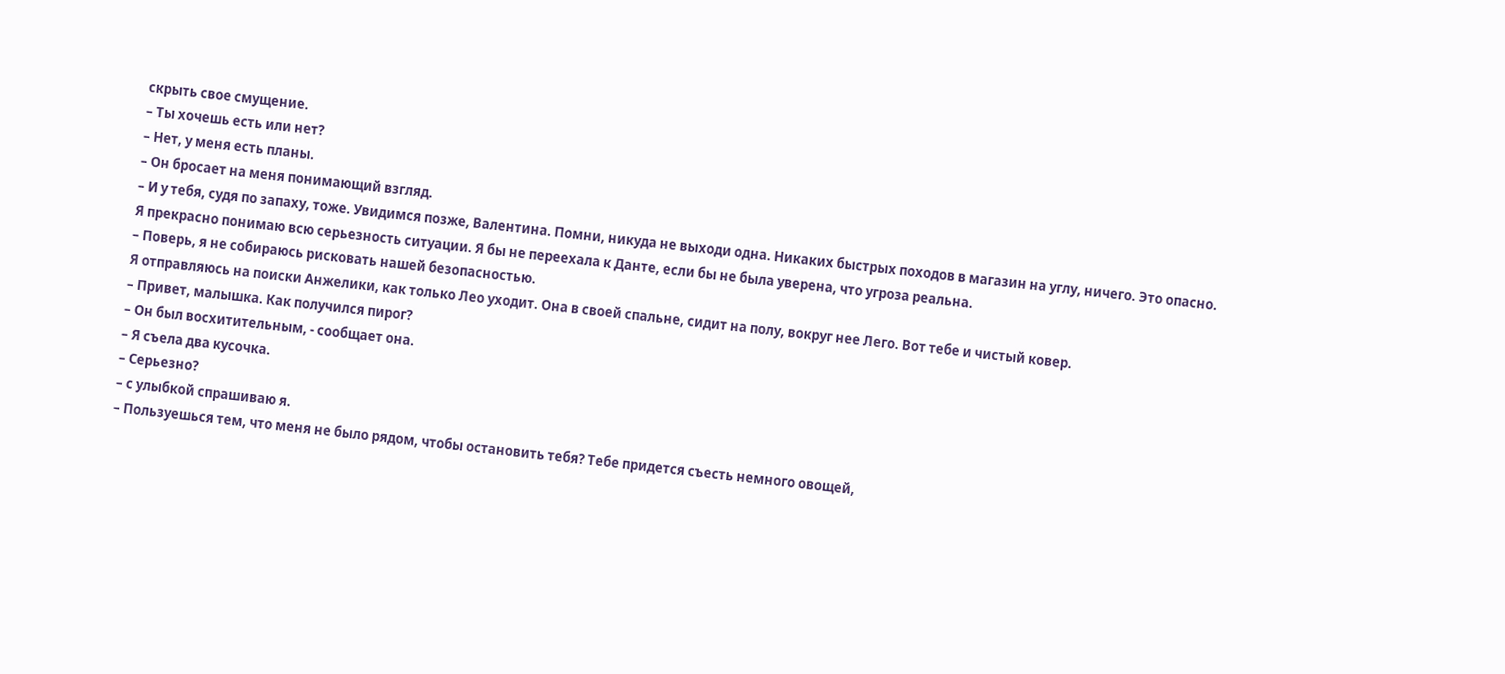скрыть свое смущение.
– Ты хочешь есть или нет?
– Нет, у меня есть планы.
– Он бросает на меня понимающий взгляд.
– И у тебя, судя по запаху, тоже. Увидимся позже, Валентина. Помни, никуда не выходи одна. Никаких быстрых походов в магазин на углу, ничего. Это опасно.
Я прекрасно понимаю всю серьезность ситуации. Я бы не переехала к Данте, если бы не была уверена, что угроза реальна.
– Поверь, я не собираюсь рисковать нашей безопасностью.
Я отправляюсь на поиски Анжелики, как только Лео уходит. Она в своей спальне, сидит на полу, вокруг нее Лего. Вот тебе и чистый ковер.
– Привет, малышка. Как получился пирог?
– Он был восхитительным, - сообщает она.
– Я съела два кусочка.
– Серьезно?
– с улыбкой спрашиваю я.
– Пользуешься тем, что меня не было рядом, чтобы остановить тебя? Тебе придется съесть немного овощей,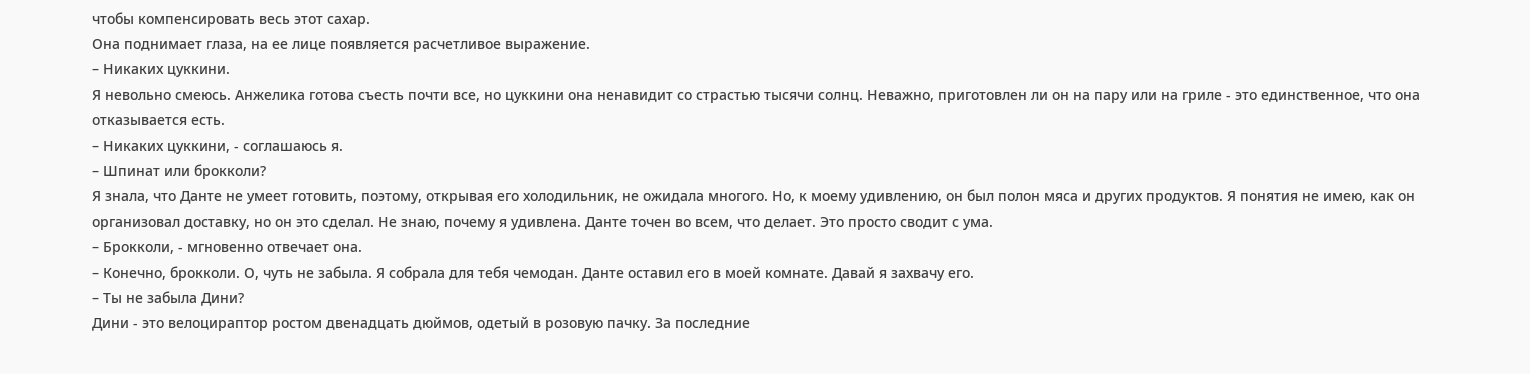чтобы компенсировать весь этот сахар.
Она поднимает глаза, на ее лице появляется расчетливое выражение.
– Никаких цуккини.
Я невольно смеюсь. Анжелика готова съесть почти все, но цуккини она ненавидит со страстью тысячи солнц. Неважно, приготовлен ли он на пару или на гриле - это единственное, что она отказывается есть.
– Никаких цуккини, - соглашаюсь я.
– Шпинат или брокколи?
Я знала, что Данте не умеет готовить, поэтому, открывая его холодильник, не ожидала многого. Но, к моему удивлению, он был полон мяса и других продуктов. Я понятия не имею, как он организовал доставку, но он это сделал. Не знаю, почему я удивлена. Данте точен во всем, что делает. Это просто сводит с ума.
– Брокколи, - мгновенно отвечает она.
– Конечно, брокколи. О, чуть не забыла. Я собрала для тебя чемодан. Данте оставил его в моей комнате. Давай я захвачу его.
– Ты не забыла Дини?
Дини - это велоцираптор ростом двенадцать дюймов, одетый в розовую пачку. За последние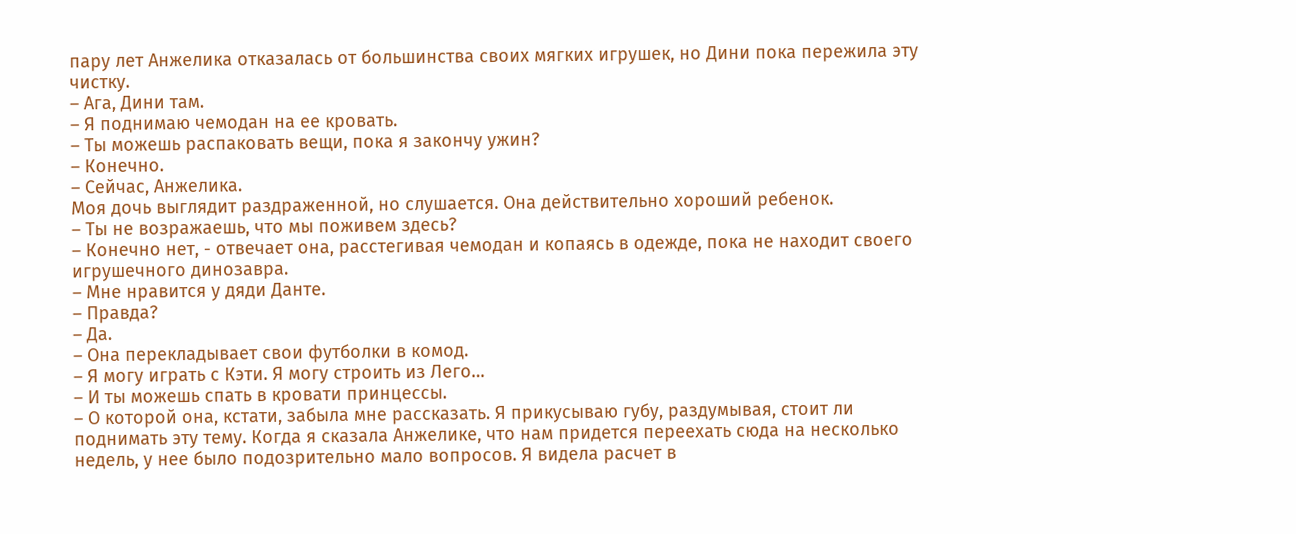пару лет Анжелика отказалась от большинства своих мягких игрушек, но Дини пока пережила эту чистку.
– Ага, Дини там.
– Я поднимаю чемодан на ее кровать.
– Ты можешь распаковать вещи, пока я закончу ужин?
– Конечно.
– Сейчас, Анжелика.
Моя дочь выглядит раздраженной, но слушается. Она действительно хороший ребенок.
– Ты не возражаешь, что мы поживем здесь?
– Конечно нет, - отвечает она, расстегивая чемодан и копаясь в одежде, пока не находит своего игрушечного динозавра.
– Мне нравится у дяди Данте.
– Правда?
– Да.
– Она перекладывает свои футболки в комод.
– Я могу играть с Кэти. Я могу строить из Лего…
– И ты можешь спать в кровати принцессы.
– О которой она, кстати, забыла мне рассказать. Я прикусываю губу, раздумывая, стоит ли поднимать эту тему. Когда я сказала Анжелике, что нам придется переехать сюда на несколько недель, у нее было подозрительно мало вопросов. Я видела расчет в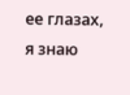ее глазах, я знаю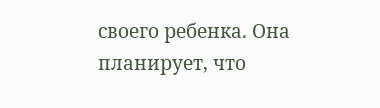своего ребенка. Она планирует, что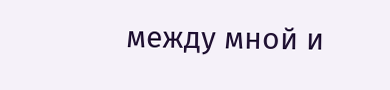между мной и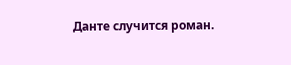Данте случится роман.